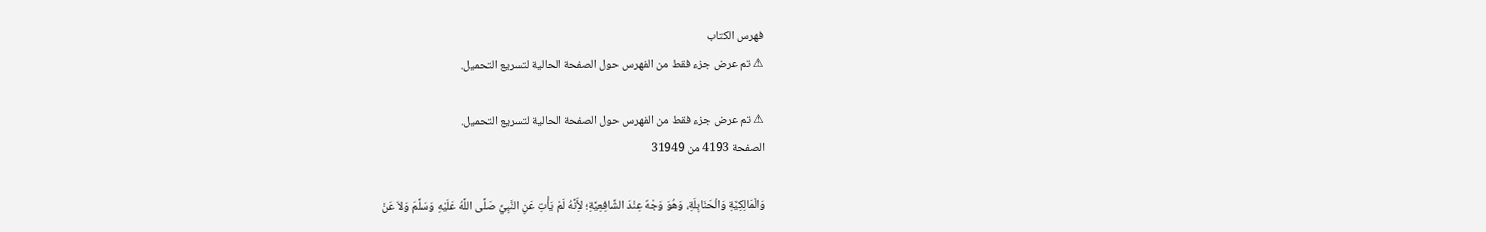فهرس الكتاب
⚠ تم عرض جزء فقط من الفهرس حول الصفحة الحالية لتسريع التحميل.

⚠ تم عرض جزء فقط من الفهرس حول الصفحة الحالية لتسريع التحميل.
الصفحة 4193 من 31949

وَالْمَالِكِيَّةِ وَالْحَنَابِلَةِ، وَهُوَ وَجْهٌ عِنْدَ الشَّافِعِيَّةِ؛ لأَِنَّهُ لَمْ يَأْتِ عَنِ النَّبِيِّ صَلَّى اللَّهُ عَلَيْهِ وَسَلَّمَ وَلاَ عَنْ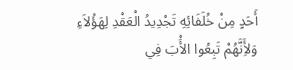أَحَدٍ مِنْ خُلَفَائِهِ تَجْدِيدُ الْعَقْدِ لِهَؤُلاَءِ وَلأَِنَّهُمْ تَبِعُوا الأَْبَ فِي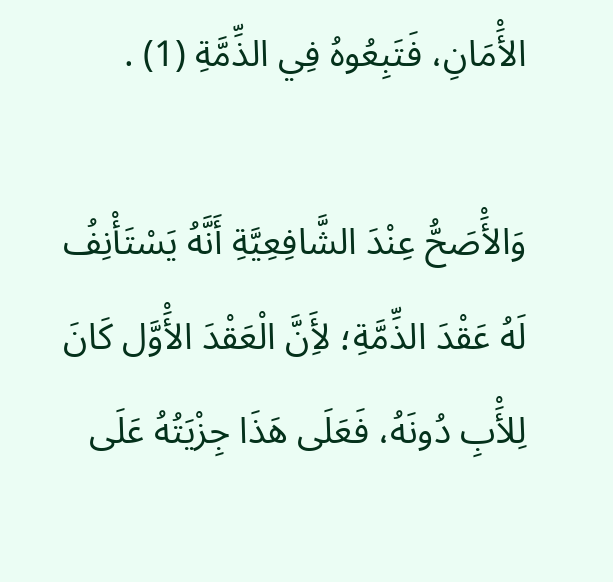الأَْمَانِ، فَتَبِعُوهُ فِي الذِّمَّةِ (1) .

وَالأَْصَحُّ عِنْدَ الشَّافِعِيَّةِ أَنَّهُ يَسْتَأْنِفُ لَهُ عَقْدَ الذِّمَّةِ؛ لأَِنَّ الْعَقْدَ الأَْوَّل كَانَ لِلأَْبِ دُونَهُ، فَعَلَى هَذَا جِزْيَتُهُ عَلَى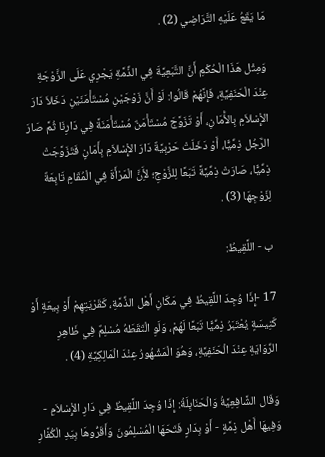مَا يَقَعُ عَلَيْهِ التَّرَاضِي (2) .

وَمِثْل هَذَا الْحُكْمِ أَنَّ التَّبَعِيَّةَ فِي الذِّمَّةِ يَجْرِي عَلَى الزَّوْجَةِ عِنْدَ الْحَنَفِيَّةِ، فَإِنَّهُمْ قَالُوا: لَوْ أَنَّ زَوْجَيْنِ مُسْتَأْمَنَيْنِ دَخَلاَ دَارَ الإِْسْلاَمِ بِالأَْمَانِ، أَوْ تَزَوَّجَ مُسْتَأْمَنٌ مُسْتَأْمَنَةً فِي دَارِنَا ثُمَّ صَارَ الرَّجُل ذِمِّيًّا، أَوْ دَخَلَتْ حَرْبِيَّةٌ دَارَ الإِْسْلاَمِ بِأَمَانٍ فَتَزَوَّجَتْ ذِمِّيًّا، صَارَتْ ذِمِّيَّةً تَبَعًا لِلزَّوْجِ؛ لأَِنَّ الْمَرْأَةَ فِي الْمُقَامِ تَابِعَةٌ لِزَوْجِهَا (3) .

ب - اللَّقِيطُ:

17 -إِذَا وُجِدَ اللَّقِيطُ فِي مَكَانِ أَهْل الذِّمَّةِ، كَقَرْيَتِهِمْ أَوْ بِيعَةٍ أَوْ كَنِيسَةٍ يُعْتَبَرُ ذِمِّيًّا تَبَعًا لَهُمْ، وَلَوِ الْتَقَطَهُ مُسْلِمٌ فِي ظَاهِرِ الرِّوَايَةِ عِنْدَ الْحَنَفِيَّةِ، وَهُوَ الْمَشْهُورُ عِنْدَ الْمَالِكِيَّةِ (4) .

وَقَال الشَّافِعِيَّةُ وَالْحَنَابِلَةُ: إِذَا وُجِدَ اللَّقِيطُ فِي دَارِ الإِْسْلاَمِ - وَفِيهَا أَهْل ذِمَّةٍ - أَوْ بِدَارٍ فَتَحَهَا الْمُسْلِمُونَ وَأَقَرُّوهَا بِيَدِ الْكُفَّارِ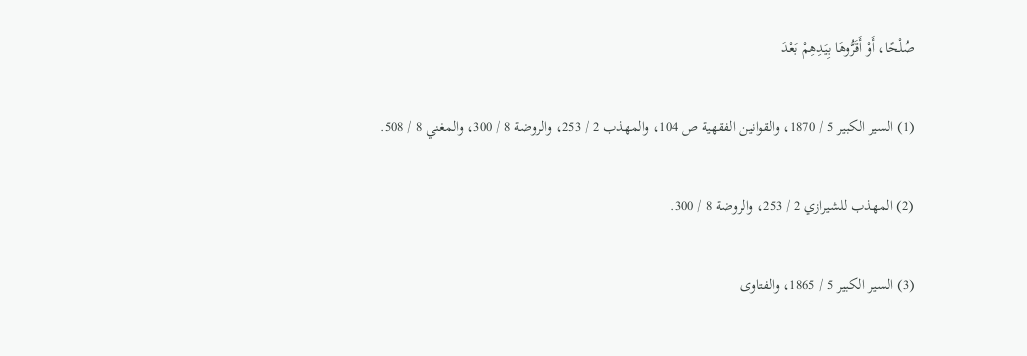صُلْحًا، أَوْ أَقَرُّوهَا بِيَدِهِمْ بَعْدَ

(1) السير الكبير 5 / 1870، والقوانين الفقهية ص 104، والمهذب 2 / 253، والروضة 8 / 300، والمغني 8 / 508.

(2) المهذب للشيرازي 2 / 253، والروضة 8 / 300.

(3) السير الكبير 5 / 1865، والفتاوى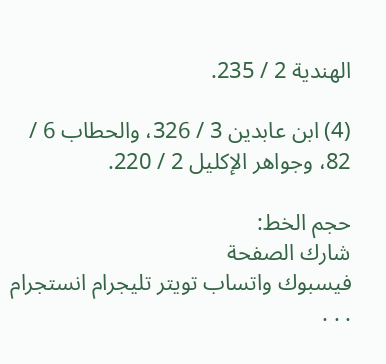الهندية 2 / 235.

(4) ابن عابدين 3 / 326، والحطاب 6 / 82، وجواهر الإكليل 2 / 220.

حجم الخط:
شارك الصفحة
فيسبوك واتساب تويتر تليجرام انستجرام
. . .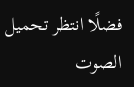فضلًا انتظر تحميل الصوت